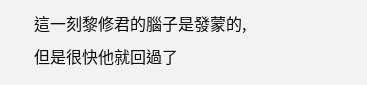這一刻黎修君的腦子是發蒙的,但是很快他就回過了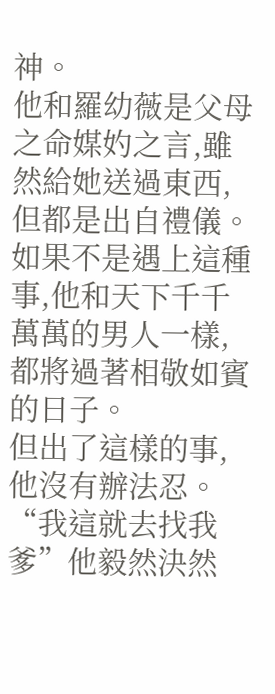神。
他和羅幼薇是父母之命媒妁之言,雖然給她送過東西,但都是出自禮儀。
如果不是遇上這種事,他和天下千千萬萬的男人一樣,都將過著相敬如賓的日子。
但出了這樣的事,他沒有辦法忍。
“我這就去找我爹”他毅然決然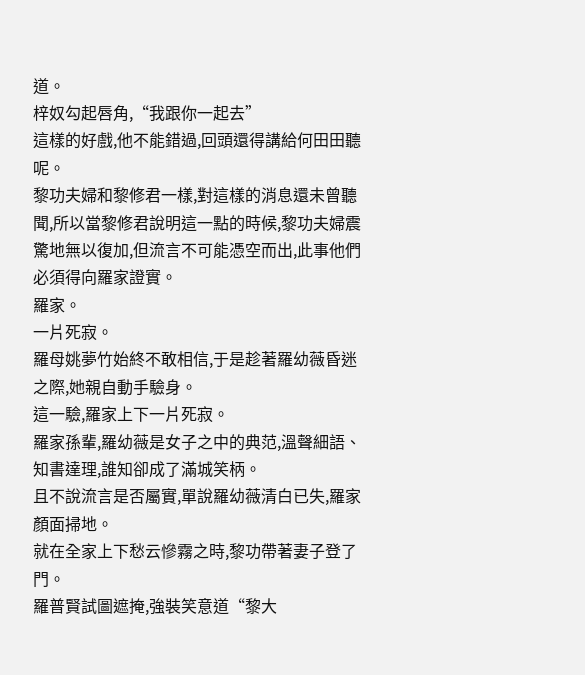道。
梓奴勾起唇角,“我跟你一起去”
這樣的好戲,他不能錯過,回頭還得講給何田田聽呢。
黎功夫婦和黎修君一樣,對這樣的消息還未曾聽聞,所以當黎修君說明這一點的時候,黎功夫婦震驚地無以復加,但流言不可能憑空而出,此事他們必須得向羅家證實。
羅家。
一片死寂。
羅母姚夢竹始終不敢相信,于是趁著羅幼薇昏迷之際,她親自動手驗身。
這一驗,羅家上下一片死寂。
羅家孫輩,羅幼薇是女子之中的典范,溫聲細語、知書達理,誰知卻成了滿城笑柄。
且不說流言是否屬實,單說羅幼薇清白已失,羅家顏面掃地。
就在全家上下愁云慘霧之時,黎功帶著妻子登了門。
羅普賢試圖遮掩,強裝笑意道“黎大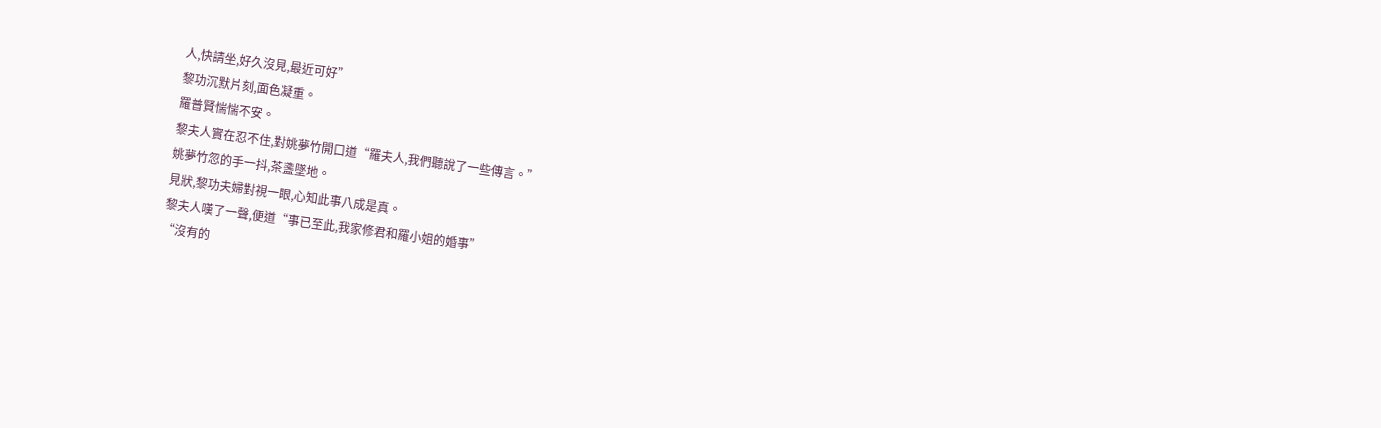人,快請坐,好久沒見,最近可好”
黎功沉默片刻,面色凝重。
羅普賢惴惴不安。
黎夫人實在忍不住,對姚夢竹開口道“羅夫人,我們聽說了一些傳言。”
姚夢竹忽的手一抖,茶盞墜地。
見狀,黎功夫婦對視一眼,心知此事八成是真。
黎夫人嘆了一聲,便道“事已至此,我家修君和羅小姐的婚事”
“沒有的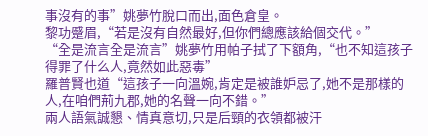事沒有的事”姚夢竹脫口而出,面色倉皇。
黎功蹙眉,“若是沒有自然最好,但你們總應該給個交代。”
“全是流言全是流言”姚夢竹用帕子拭了下額角,“也不知這孩子得罪了什么人,竟然如此惡毒”
羅普賢也道“這孩子一向溫婉,肯定是被誰妒忌了,她不是那樣的人,在咱們荊九郡,她的名聲一向不錯。”
兩人語氣誠懇、情真意切,只是后頸的衣領都被汗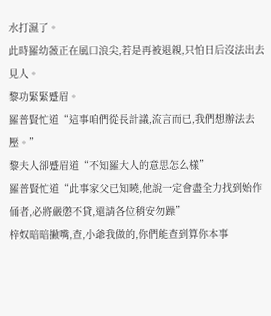水打濕了。
此時羅幼薇正在風口浪尖,若是再被退親,只怕日后沒法出去見人。
黎功緊緊蹙眉。
羅普賢忙道“這事咱們從長計議,流言而已,我們想辦法去壓。”
黎夫人卻蹙眉道“不知羅大人的意思怎么樣”
羅普賢忙道“此事家父已知曉,他說一定會盡全力找到始作俑者,必將嚴懲不貸,還請各位稍安勿躁”
梓奴暗暗撇嘴,查,小爺我做的,你們能查到算你本事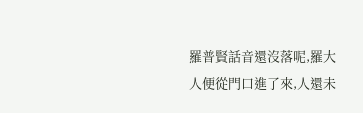羅普賢話音還沒落呢,羅大人便從門口進了來,人還未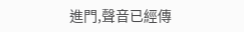進門,聲音已經傳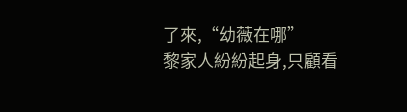了來,“幼薇在哪”
黎家人紛紛起身,只顧看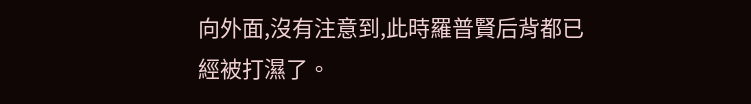向外面,沒有注意到,此時羅普賢后背都已經被打濕了。